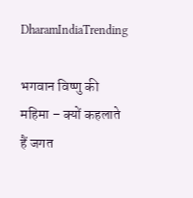DharamIndiaTrending

भगवान विष्णु की महिमा – क्यों कहलाते हैं जगत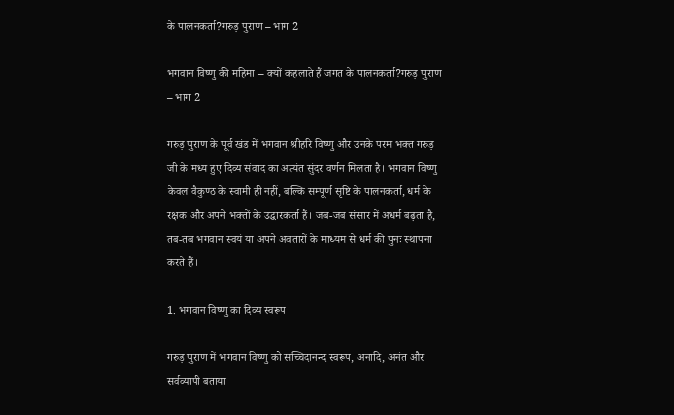के पालनकर्ता?गरुड़ पुराण – भाग 2

भगवान विष्णु की महिमा – क्यों कहलाते हैं जगत के पालनकर्ता?गरुड़ पुराण – भाग 2

गरुड़ पुराण के पूर्व खंड में भगवान श्रीहरि विष्णु और उनके परम भक्त गरुड़ जी के मध्य हुए दिव्य संवाद का अत्यंत सुंदर वर्णन मिलता है। भगवान विष्णु केवल वैकुण्ठ के स्वामी ही नहीं, बल्कि सम्पूर्ण सृष्टि के पालनकर्ता, धर्म के रक्षक और अपने भक्तों के उद्धारकर्ता हैं। जब-जब संसार में अधर्म बढ़ता है, तब-तब भगवान स्वयं या अपने अवतारों के माध्यम से धर्म की पुनः स्थापना करते हैं।

1. भगवान विष्णु का दिव्य स्वरूप

गरुड़ पुराण में भगवान विष्णु को सच्चिदानन्द स्वरूप, अनादि, अनंत और सर्वव्यापी बताया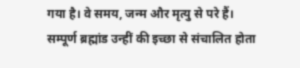गया है। वे समय, जन्म और मृत्यु से परे हैं। सम्पूर्ण ब्रह्मांड उन्हीं की इच्छा से संचालित होता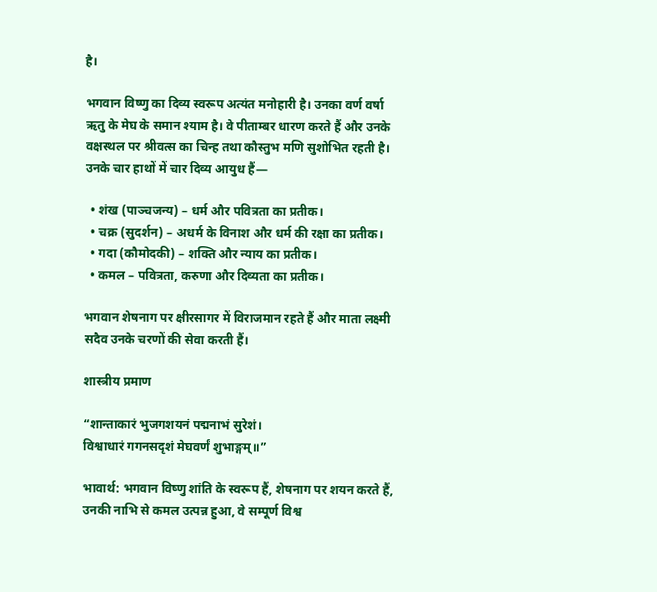है।

भगवान विष्णु का दिव्य स्वरूप अत्यंत मनोहारी है। उनका वर्ण वर्षा ऋतु के मेघ के समान श्याम है। वे पीताम्बर धारण करते हैं और उनके वक्षस्थल पर श्रीवत्स का चिन्ह तथा कौस्तुभ मणि सुशोभित रहती है। उनके चार हाथों में चार दिव्य आयुध हैं—

  • शंख (पाञ्चजन्य) – धर्म और पवित्रता का प्रतीक।
  • चक्र (सुदर्शन) – अधर्म के विनाश और धर्म की रक्षा का प्रतीक।
  • गदा (कौमोदकी) – शक्ति और न्याय का प्रतीक।
  • कमल – पवित्रता, करुणा और दिव्यता का प्रतीक।

भगवान शेषनाग पर क्षीरसागर में विराजमान रहते हैं और माता लक्ष्मी सदैव उनके चरणों की सेवा करती हैं।

शास्त्रीय प्रमाण

“शान्ताकारं भुजगशयनं पद्मनाभं सुरेशं।
विश्वाधारं गगनसदृशं मेघवर्णं शुभाङ्गम्॥”

भावार्थ: भगवान विष्णु शांति के स्वरूप हैं, शेषनाग पर शयन करते हैं, उनकी नाभि से कमल उत्पन्न हुआ, वे सम्पूर्ण विश्व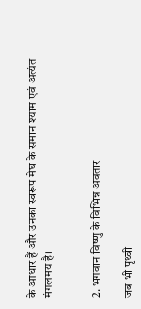के आधार हैं और उनका स्वरूप मेघ के समान श्याम एवं अत्यंत मंगलमय है।


2. भगवान विष्णु के विभिन्न अवतार

जब भी पृथ्वी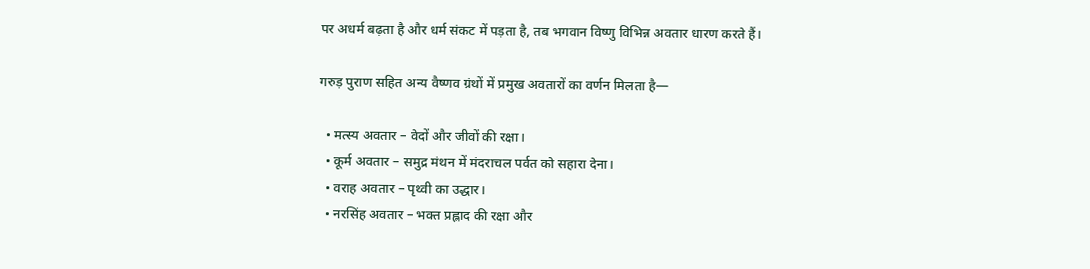पर अधर्म बढ़ता है और धर्म संकट में पड़ता है, तब भगवान विष्णु विभिन्न अवतार धारण करते हैं।

गरुड़ पुराण सहित अन्य वैष्णव ग्रंथों में प्रमुख अवतारों का वर्णन मिलता है—

  • मत्स्य अवतार – वेदों और जीवों की रक्षा।
  • कूर्म अवतार – समुद्र मंथन में मंदराचल पर्वत को सहारा देना।
  • वराह अवतार – पृथ्वी का उद्धार।
  • नरसिंह अवतार – भक्त प्रह्लाद की रक्षा और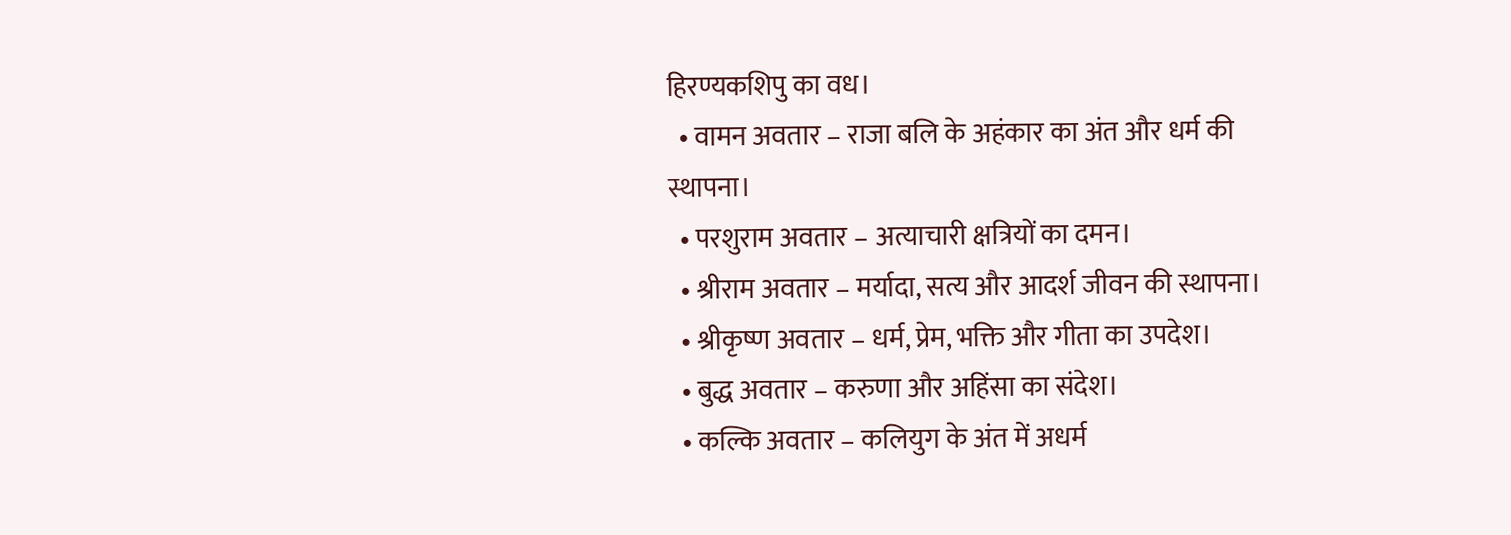हिरण्यकशिपु का वध।
  • वामन अवतार – राजा बलि के अहंकार का अंत और धर्म की स्थापना।
  • परशुराम अवतार – अत्याचारी क्षत्रियों का दमन।
  • श्रीराम अवतार – मर्यादा, सत्य और आदर्श जीवन की स्थापना।
  • श्रीकृष्ण अवतार – धर्म, प्रेम, भक्ति और गीता का उपदेश।
  • बुद्ध अवतार – करुणा और अहिंसा का संदेश।
  • कल्कि अवतार – कलियुग के अंत में अधर्म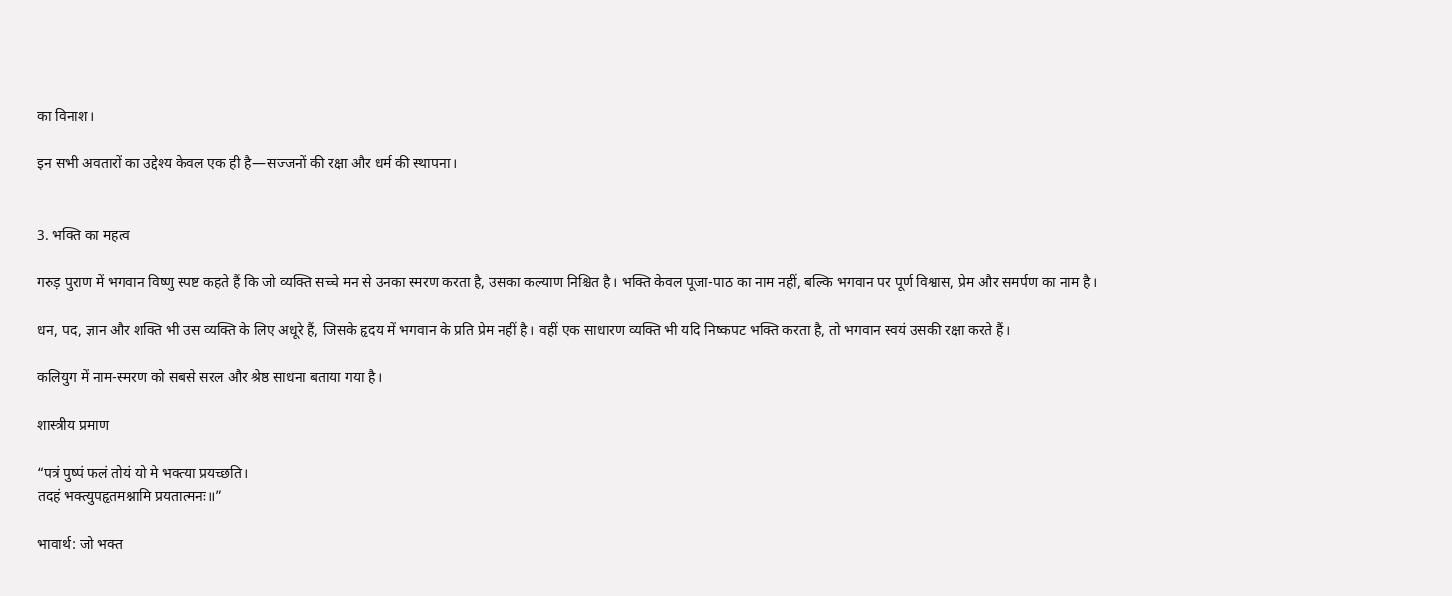का विनाश।

इन सभी अवतारों का उद्देश्य केवल एक ही है—सज्जनों की रक्षा और धर्म की स्थापना।


3. भक्ति का महत्व

गरुड़ पुराण में भगवान विष्णु स्पष्ट कहते हैं कि जो व्यक्ति सच्चे मन से उनका स्मरण करता है, उसका कल्याण निश्चित है। भक्ति केवल पूजा-पाठ का नाम नहीं, बल्कि भगवान पर पूर्ण विश्वास, प्रेम और समर्पण का नाम है।

धन, पद, ज्ञान और शक्ति भी उस व्यक्ति के लिए अधूरे हैं, जिसके हृदय में भगवान के प्रति प्रेम नहीं है। वहीं एक साधारण व्यक्ति भी यदि निष्कपट भक्ति करता है, तो भगवान स्वयं उसकी रक्षा करते हैं।

कलियुग में नाम-स्मरण को सबसे सरल और श्रेष्ठ साधना बताया गया है।

शास्त्रीय प्रमाण

“पत्रं पुष्पं फलं तोयं यो मे भक्त्या प्रयच्छति।
तदहं भक्त्युपहृतमश्नामि प्रयतात्मनः॥”

भावार्थ: जो भक्त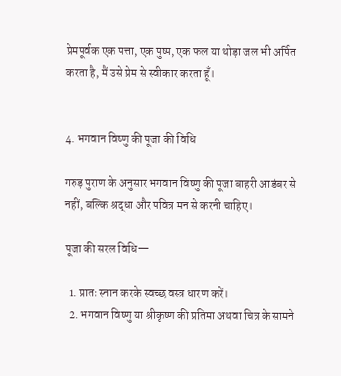प्रेमपूर्वक एक पत्ता, एक पुष्प, एक फल या थोड़ा जल भी अर्पित करता है, मैं उसे प्रेम से स्वीकार करता हूँ।


4. भगवान विष्णु की पूजा की विधि

गरुड़ पुराण के अनुसार भगवान विष्णु की पूजा बाहरी आडंबर से नहीं, बल्कि श्रद्धा और पवित्र मन से करनी चाहिए।

पूजा की सरल विधि—

  1. प्रातः स्नान करके स्वच्छ वस्त्र धारण करें।
  2. भगवान विष्णु या श्रीकृष्ण की प्रतिमा अथवा चित्र के सामने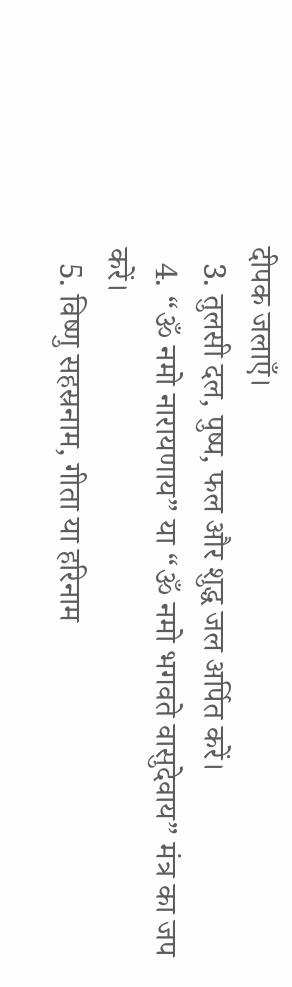दीपक जलाएँ।
  3. तुलसी दल, पुष्प, फल और शुद्ध जल अर्पित करें।
  4. “ॐ नमो नारायणाय” या “ॐ नमो भगवते वासुदेवाय” मंत्र का जप करें।
  5. विष्णु सहस्रनाम, गीता या हरिनाम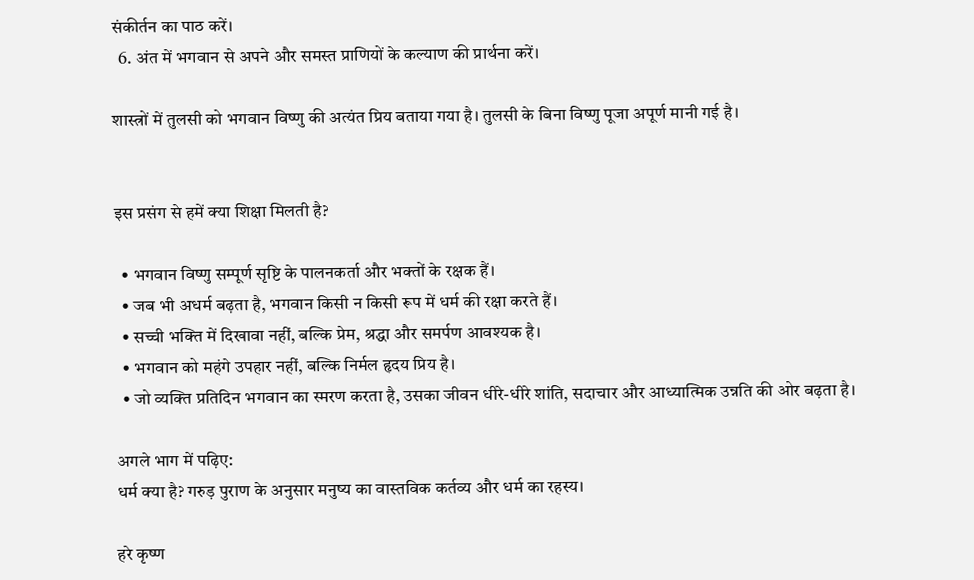संकीर्तन का पाठ करें।
  6. अंत में भगवान से अपने और समस्त प्राणियों के कल्याण की प्रार्थना करें।

शास्त्रों में तुलसी को भगवान विष्णु की अत्यंत प्रिय बताया गया है। तुलसी के बिना विष्णु पूजा अपूर्ण मानी गई है।


इस प्रसंग से हमें क्या शिक्षा मिलती है?

  • भगवान विष्णु सम्पूर्ण सृष्टि के पालनकर्ता और भक्तों के रक्षक हैं।
  • जब भी अधर्म बढ़ता है, भगवान किसी न किसी रूप में धर्म की रक्षा करते हैं।
  • सच्ची भक्ति में दिखावा नहीं, बल्कि प्रेम, श्रद्धा और समर्पण आवश्यक है।
  • भगवान को महंगे उपहार नहीं, बल्कि निर्मल हृदय प्रिय है।
  • जो व्यक्ति प्रतिदिन भगवान का स्मरण करता है, उसका जीवन धीरे-धीरे शांति, सदाचार और आध्यात्मिक उन्नति की ओर बढ़ता है।

अगले भाग में पढ़िए:
धर्म क्या है? गरुड़ पुराण के अनुसार मनुष्य का वास्तविक कर्तव्य और धर्म का रहस्य।

हरे कृष्ण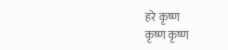हरे कृष्ण
कृष्ण कृष्ण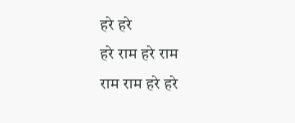हरे हरे
हरे राम हरे राम
राम राम हरे हरे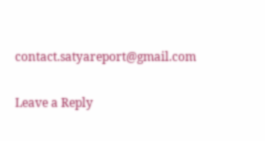contact.satyareport@gmail.com

Leave a Reply